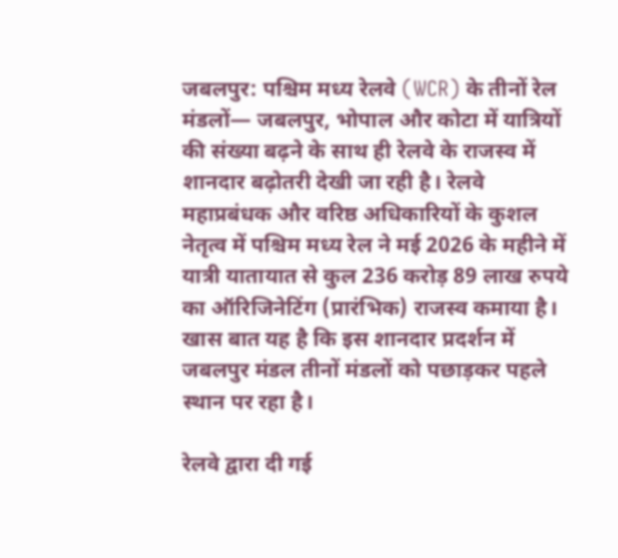जबलपुर: पश्चिम मध्य रेलवे (WCR) के तीनों रेल मंडलों— जबलपुर, भोपाल और कोटा में यात्रियों की संख्या बढ़ने के साथ ही रेलवे के राजस्व में शानदार बढ़ोतरी देखी जा रही है। रेलवे महाप्रबंधक और वरिष्ठ अधिकारियों के कुशल नेतृत्व में पश्चिम मध्य रेल ने मई 2026 के महीने में यात्री यातायात से कुल 236 करोड़ 89 लाख रुपये का ऑरिजिनेटिंग (प्रारंभिक) राजस्व कमाया है। खास बात यह है कि इस शानदार प्रदर्शन में जबलपुर मंडल तीनों मंडलों को पछाड़कर पहले स्थान पर रहा है।

रेलवे द्वारा दी गई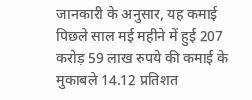जानकारी के अनुसार, यह कमाई पिछले साल मई महीने में हुई 207 करोड़ 59 लाख रुपये की कमाई के मुकाबले 14.12 प्रतिशत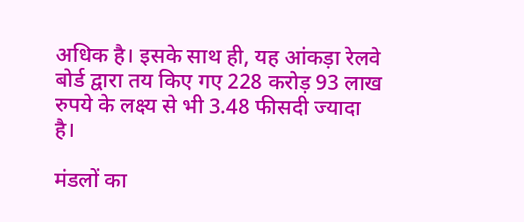अधिक है। इसके साथ ही, यह आंकड़ा रेलवे बोर्ड द्वारा तय किए गए 228 करोड़ 93 लाख रुपये के लक्ष्य से भी 3.48 फीसदी ज्यादा है।

मंडलों का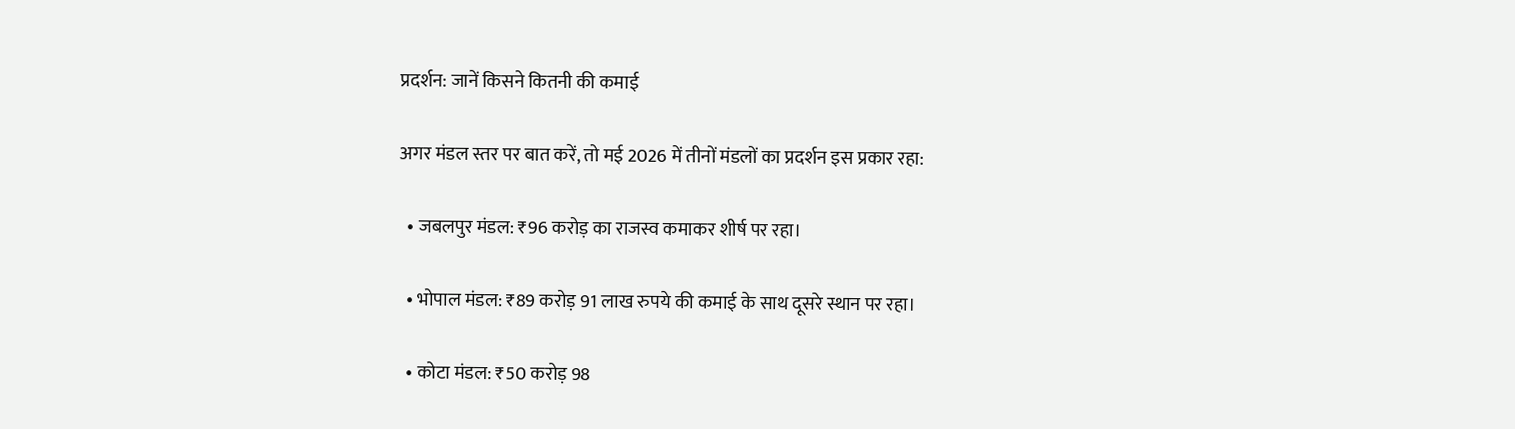प्रदर्शन: जानें किसने कितनी की कमाई

अगर मंडल स्तर पर बात करें, तो मई 2026 में तीनों मंडलों का प्रदर्शन इस प्रकार रहा:

  • जबलपुर मंडल: ₹96 करोड़ का राजस्व कमाकर शीर्ष पर रहा।

  • भोपाल मंडल: ₹89 करोड़ 91 लाख रुपये की कमाई के साथ दूसरे स्थान पर रहा।

  • कोटा मंडल: ₹50 करोड़ 98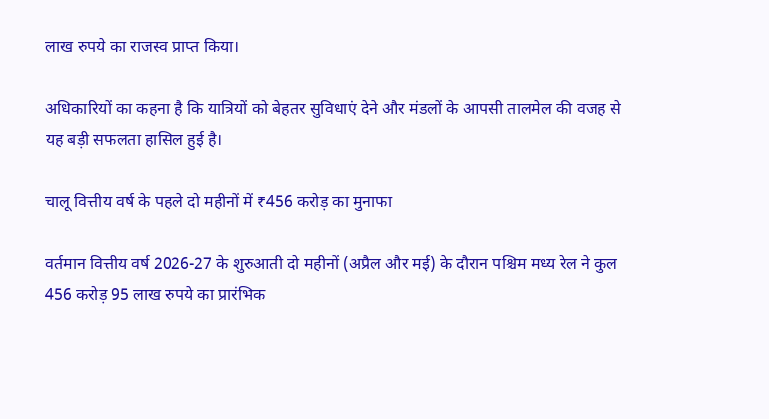लाख रुपये का राजस्व प्राप्त किया।

अधिकारियों का कहना है कि यात्रियों को बेहतर सुविधाएं देने और मंडलों के आपसी तालमेल की वजह से यह बड़ी सफलता हासिल हुई है।

चालू वित्तीय वर्ष के पहले दो महीनों में ₹456 करोड़ का मुनाफा

वर्तमान वित्तीय वर्ष 2026-27 के शुरुआती दो महीनों (अप्रैल और मई) के दौरान पश्चिम मध्य रेल ने कुल 456 करोड़ 95 लाख रुपये का प्रारंभिक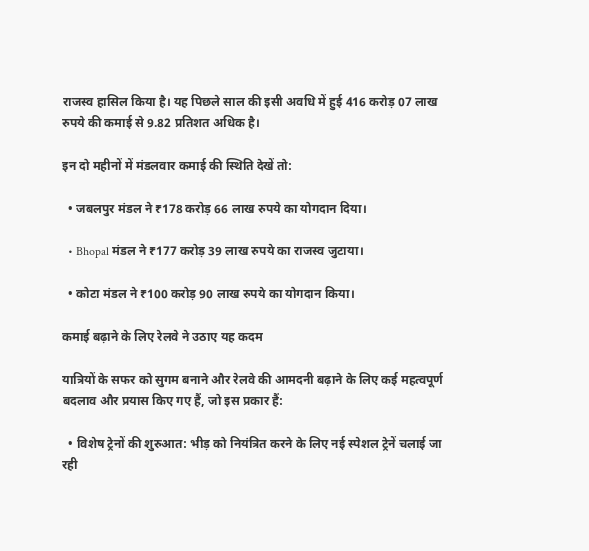राजस्व हासिल किया है। यह पिछले साल की इसी अवधि में हुई 416 करोड़ 07 लाख रुपये की कमाई से 9.82 प्रतिशत अधिक है।

इन दो महीनों में मंडलवार कमाई की स्थिति देखें तो:

  • जबलपुर मंडल ने ₹178 करोड़ 66 लाख रुपये का योगदान दिया।

  • Bhopal मंडल ने ₹177 करोड़ 39 लाख रुपये का राजस्व जुटाया।

  • कोटा मंडल ने ₹100 करोड़ 90 लाख रुपये का योगदान किया।

कमाई बढ़ाने के लिए रेलवे ने उठाए यह कदम

यात्रियों के सफर को सुगम बनाने और रेलवे की आमदनी बढ़ाने के लिए कई महत्वपूर्ण बदलाव और प्रयास किए गए हैं, जो इस प्रकार हैं:

  • विशेष ट्रेनों की शुरुआत: भीड़ को नियंत्रित करने के लिए नई स्पेशल ट्रेनें चलाई जा रही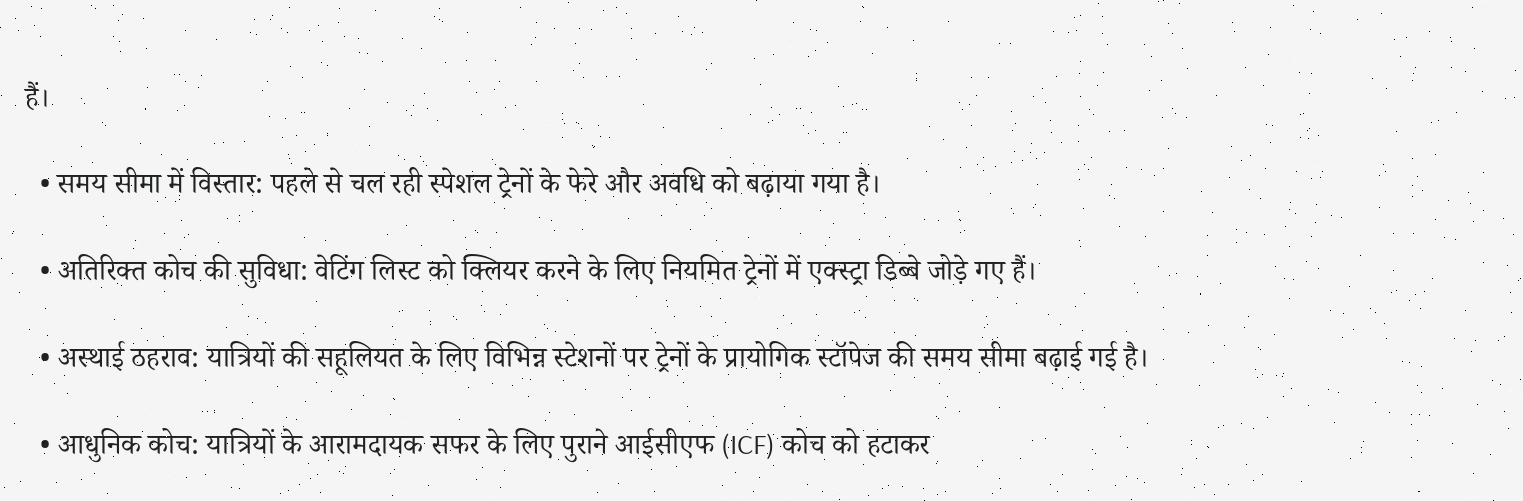हैं।

  • समय सीमा में विस्तार: पहले से चल रही स्पेशल ट्रेनों के फेरे और अवधि को बढ़ाया गया है।

  • अतिरिक्त कोच की सुविधा: वेटिंग लिस्ट को क्लियर करने के लिए नियमित ट्रेनों में एक्स्ट्रा डिब्बे जोड़े गए हैं।

  • अस्थाई ठहराव: यात्रियों की सहूलियत के लिए विभिन्न स्टेशनों पर ट्रेनों के प्रायोगिक स्टॉपेज की समय सीमा बढ़ाई गई है।

  • आधुनिक कोच: यात्रियों के आरामदायक सफर के लिए पुराने आईसीएफ (ICF) कोच को हटाकर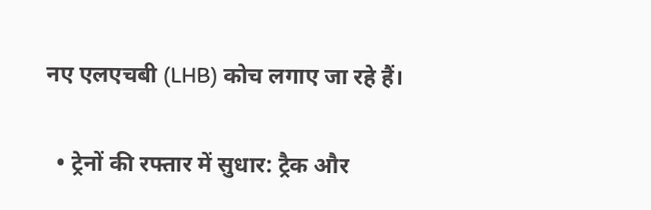नए एलएचबी (LHB) कोच लगाए जा रहे हैं।

  • ट्रेनों की रफ्तार में सुधार: ट्रैक और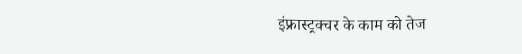इंफ्रास्ट्रक्चर के काम को तेज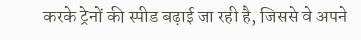करके ट्रेनों की स्पीड बढ़ाई जा रही है, जिससे वे अपने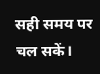सही समय पर चल सकें।